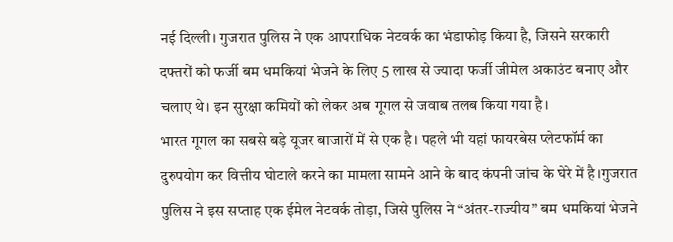नई दिल्ली। गुजरात पुलिस ने एक आपराधिक नेटवर्क का भंडाफोड़ किया है, जिसने सरकारी दफ्तरों को फर्जी बम धमकियां भेजने के लिए 5 लाख से ज्यादा फर्जी जीमेल अकाउंट बनाए और चलाए थे। इन सुरक्षा कमियों को लेकर अब गूगल से जवाब तलब किया गया है।
भारत गूगल का सबसे बड़े यूजर बाजारों में से एक है। पहले भी यहां फायरबेस प्लेटफॉर्म का दुरुपयोग कर वित्तीय घोटाले करने का मामला सामने आने के बाद कंपनी जांच के घेरे में है।गुजरात पुलिस ने इस सप्ताह एक ईमेल नेटवर्क तोड़ा, जिसे पुलिस ने “अंतर-राज्यीय” बम धमकियां भेजने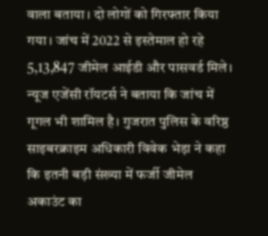वाला बताया। दो लोगों को गिरफ्तार किया गया। जांच में 2022 से इस्तेमाल हो रहे 5,13,847 जीमेल आईडी और पासवर्ड मिले।
न्यूज एजेंसी रॉयटर्स ने बताया कि जांच में गूगल भी शामिल है। गुजरात पुलिस के वरिष्ठ साइबरक्राइम अधिकारी विवेक भेड़ा ने कहा कि इतनी बड़ी संख्या में फर्जी जीमेल अकाउंट का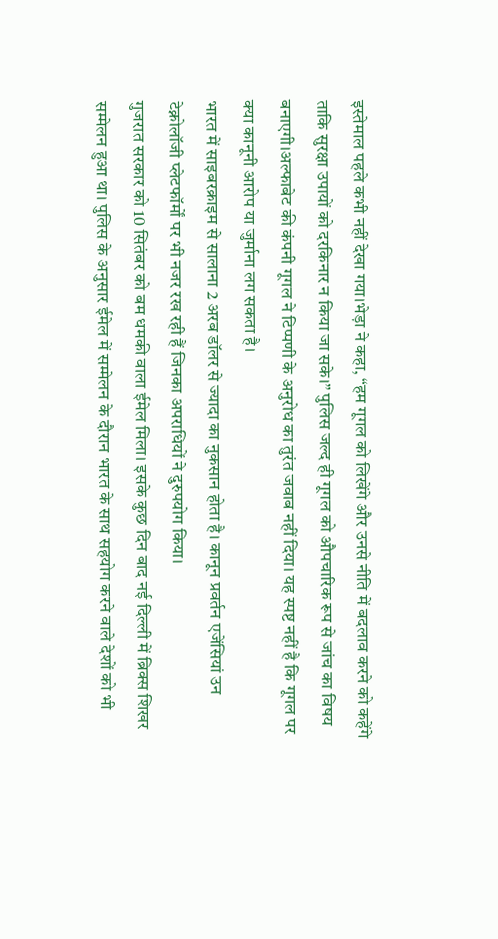इस्तेमाल पहले कभी नहीं देखा गया।भेड़ा ने कहा, “हम गूगल को लिखेंगे और उनसे नीति में बदलाव करने को कहेंगे ताकि सुरक्षा उपायों को दरकिनार न किया जा सके।” पुलिस जल्द ही गूगल को औपचारिक रूप से जांच का विषय बनाएगी।अल्फाबेट की कंपनी गूगल ने टिप्पणी के अनुरोध का तुरंत जवाब नहीं दिया। यह स्पष्ट नहीं है कि गूगल पर क्या कानूनी आरोप या जुर्माना लग सकता है।
भारत में साइबरक्राइम से सालाना 2 अरब डॉलर से ज्यादा का नुकसान होता है। कानून प्रवर्तन एजेंसियां उन टेक्नोलॉजी प्लेटफॉर्मों पर भी नजर रख रही हैं जिनका अपराधियों ने दुरुपयोग किया।
गुजरात सरकार को 10 सितंबर को बम धमकी वाला ईमेल मिला। इसके कुछ दिन बाद नई दिल्ली में ब्रिक्स शिखर सम्मेलन हुआ था। पुलिस के अनुसार ईमेल में सम्मेलन के दौरान भारत के साथ सहयोग करने वाले देशों को भी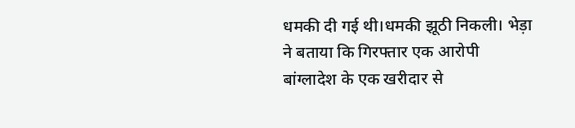धमकी दी गई थी।धमकी झूठी निकली। भेड़ा ने बताया कि गिरफ्तार एक आरोपी बांग्लादेश के एक खरीदार से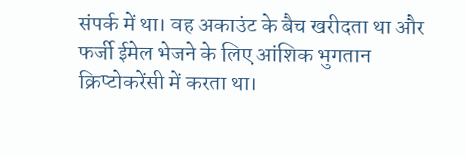संपर्क में था। वह अकाउंट के बैच खरीदता था और फर्जी ईमेल भेजने के लिए आंशिक भुगतान क्रिप्टोकरेंसी में करता था।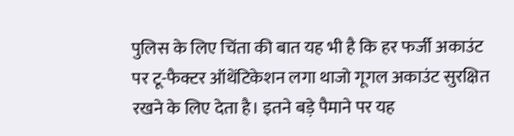पुलिस के लिए चिंता की बात यह भी है कि हर फर्जी अकाउंट पर टू-फैक्टर ऑथेंटिकेशन लगा थाजो गूगल अकाउंट सुरक्षित रखने के लिए देता है। इतने बड़े पैमाने पर यह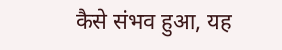कैसे संभव हुआ, यह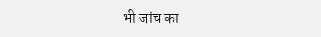भी जांच का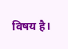विषय है।